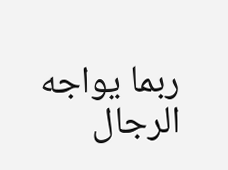ربما يواجه الرجال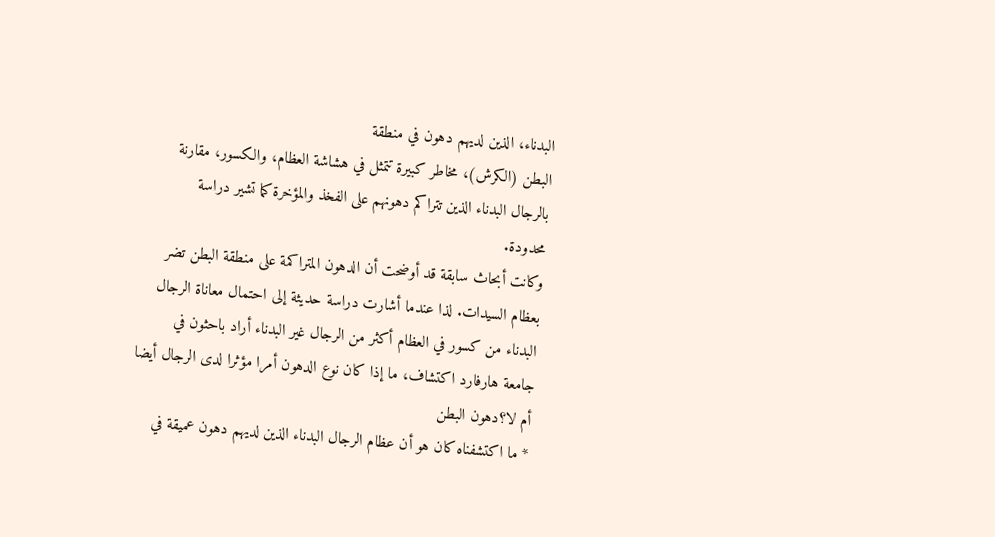البدناء، الذين لديهم دهون في منطقة
البطن (الكرش)، مخاطر كبيرة تتمثل في هشاشة العظام، والكسور، مقارنة
بالرجال البدناء الذين تتراكم دهونهم على الفخذ والمؤخرة كما تشير دراسة
محدودة.
وكانت أبحاث سابقة قد أوضحت أن الدهون المتراكمة على منطقة البطن تضر
بعظام السيدات. لذا عندما أشارت دراسة حديثة إلى احتمال معاناة الرجال
البدناء من كسور في العظام أكثر من الرجال غير البدناء أراد باحثون في
جامعة هارفارد اكتشاف، ما إذا كان نوع الدهون أمرا مؤثرا لدى الرجال أيضا
أم لا؟دهون البطن
* ما اكتشفناه كان هو أن عظام الرجال البدناء الذين لديهم دهون عميقة في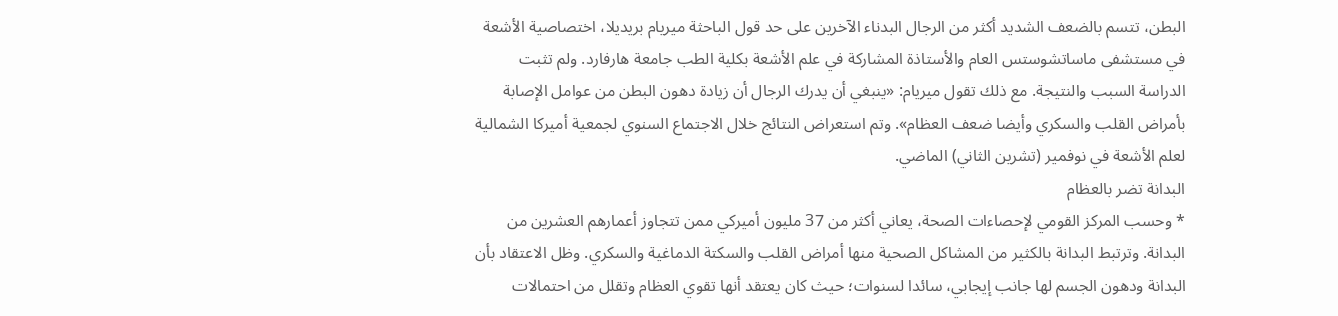البطن، تتسم بالضعف الشديد أكثر من الرجال البدناء الآخرين على حد قول الباحثة ميريام بريديلا، اختصاصية الأشعة في مستشفى ماساتشوستس العام والأستاذة المشاركة في علم الأشعة بكلية الطب جامعة هارفارد. ولم تثبت الدراسة السبب والنتيجة. مع ذلك تقول ميريام: «ينبغي أن يدرك الرجال أن زيادة دهون البطن من عوامل الإصابة بأمراض القلب والسكري وأيضا ضعف العظام». وتم استعراض النتائج خلال الاجتماع السنوي لجمعية أميركا الشمالية لعلم الأشعة في نوفمير (تشرين الثاني) الماضي.
البدانة تضر بالعظام
* وحسب المركز القومي لإحصاءات الصحة، يعاني أكثر من 37 مليون أميركي ممن تتجاوز أعمارهم العشرين من البدانة. وترتبط البدانة بالكثير من المشاكل الصحية منها أمراض القلب والسكتة الدماغية والسكري. وظل الاعتقاد بأن البدانة ودهون الجسم لها جانب إيجابي، سائدا لسنوات؛ حيث كان يعتقد أنها تقوي العظام وتقلل من احتمالات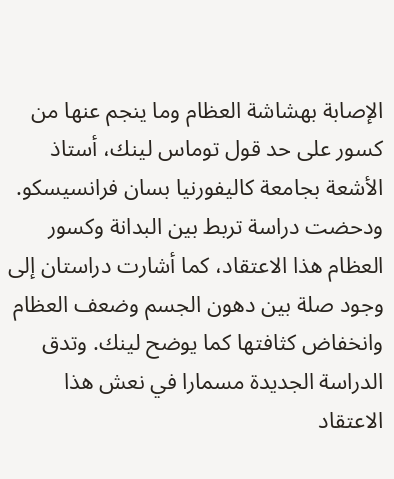الإصابة بهشاشة العظام وما ينجم عنها من كسور على حد قول توماس لينك، أستاذ الأشعة بجامعة كاليفورنيا بسان فرانسيسكو. ودحضت دراسة تربط بين البدانة وكسور العظام هذا الاعتقاد، كما أشارت دراستان إلى وجود صلة بين دهون الجسم وضعف العظام وانخفاض كثافتها كما يوضح لينك. وتدق الدراسة الجديدة مسمارا في نعش هذا الاعتقاد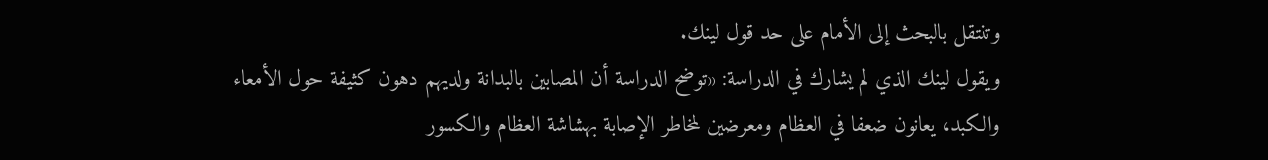وتنتقل بالبحث إلى الأمام على حد قول لينك.
ويقول لينك الذي لم يشارك في الدراسة: «توضح الدراسة أن المصابين بالبدانة ولديهم دهون كثيفة حول الأمعاء والكبد، يعانون ضعفا في العظام ومعرضين لمخاطر الإصابة بهشاشة العظام والكسور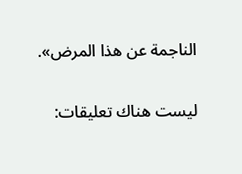الناجمة عن هذا المرض».

ليست هناك تعليقات: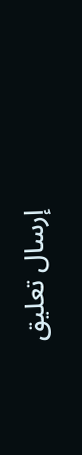إرسال تعليق